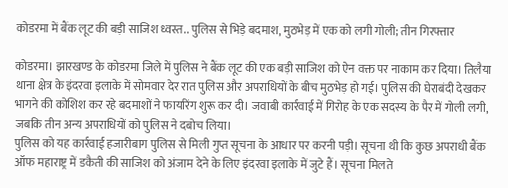कोडरमा में बैंक लूट की बड़ी साजिश ध्वस्त.. पुलिस से भिड़े बदमाश, मुठभेड़ में एक को लगी गोली; तीन गिरफ्तार

कोडरमा। झारखण्ड के कोडरमा जिले में पुलिस ने बैंक लूट की एक बड़ी साजिश को ऐन वक्त पर नाकाम कर दिया। तिलैया थाना क्षेत्र के इंदरवा इलाके में सोमवार देर रात पुलिस और अपराधियों के बीच मुठभेड़ हो गई। पुलिस की घेराबंदी देखकर भागने की कोशिश कर रहे बदमाशों ने फायरिंग शुरू कर दी। जवाबी कार्रवाई में गिरोह के एक सदस्य के पैर में गोली लगी, जबकि तीन अन्य अपराधियों को पुलिस ने दबोच लिया।
पुलिस को यह कार्रवाई हजारीबाग पुलिस से मिली गुप्त सूचना के आधार पर करनी पड़ी। सूचना थी कि कुछ अपराधी बैंक ऑफ महाराष्ट्र में डकैती की साजिश को अंजाम देने के लिए इंदरवा इलाके में जुटे हैं। सूचना मिलते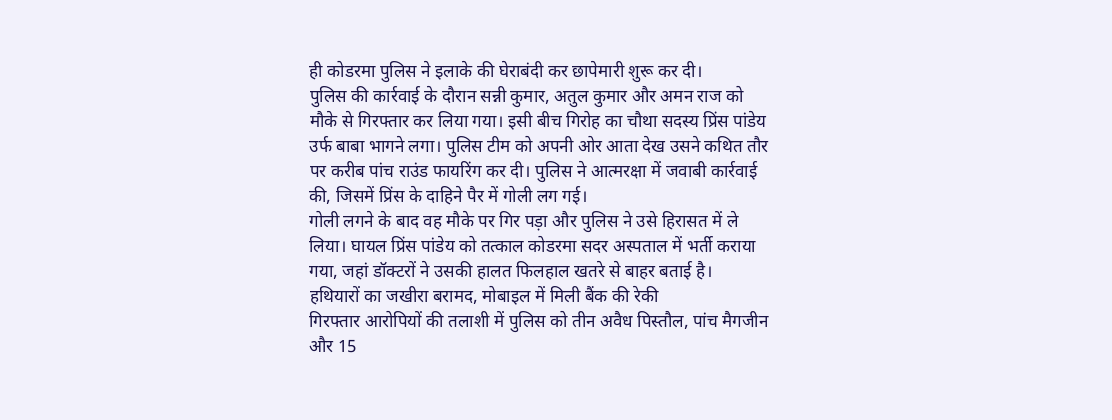ही कोडरमा पुलिस ने इलाके की घेराबंदी कर छापेमारी शुरू कर दी।
पुलिस की कार्रवाई के दौरान सन्नी कुमार, अतुल कुमार और अमन राज को मौके से गिरफ्तार कर लिया गया। इसी बीच गिरोह का चौथा सदस्य प्रिंस पांडेय उर्फ बाबा भागने लगा। पुलिस टीम को अपनी ओर आता देख उसने कथित तौर पर करीब पांच राउंड फायरिंग कर दी। पुलिस ने आत्मरक्षा में जवाबी कार्रवाई की, जिसमें प्रिंस के दाहिने पैर में गोली लग गई।
गोली लगने के बाद वह मौके पर गिर पड़ा और पुलिस ने उसे हिरासत में ले लिया। घायल प्रिंस पांडेय को तत्काल कोडरमा सदर अस्पताल में भर्ती कराया गया, जहां डॉक्टरों ने उसकी हालत फिलहाल खतरे से बाहर बताई है।
हथियारों का जखीरा बरामद, मोबाइल में मिली बैंक की रेकी
गिरफ्तार आरोपियों की तलाशी में पुलिस को तीन अवैध पिस्तौल, पांच मैगजीन और 15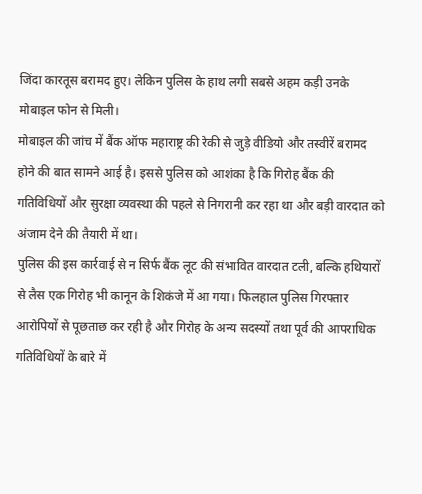जिंदा कारतूस बरामद हुए। लेकिन पुलिस के हाथ लगी सबसे अहम कड़ी उनके मोबाइल फोन से मिली।
मोबाइल की जांच में बैंक ऑफ महाराष्ट्र की रेकी से जुड़े वीडियो और तस्वीरें बरामद होने की बात सामने आई है। इससे पुलिस को आशंका है कि गिरोह बैंक की गतिविधियों और सुरक्षा व्यवस्था की पहले से निगरानी कर रहा था और बड़ी वारदात को अंजाम देने की तैयारी में था।
पुलिस की इस कार्रवाई से न सिर्फ बैंक लूट की संभावित वारदात टली, बल्कि हथियारों से लैस एक गिरोह भी कानून के शिकंजे में आ गया। फिलहाल पुलिस गिरफ्तार आरोपियों से पूछताछ कर रही है और गिरोह के अन्य सदस्यों तथा पूर्व की आपराधिक गतिविधियों के बारे में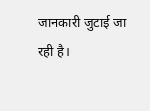जानकारी जुटाई जा रही है।